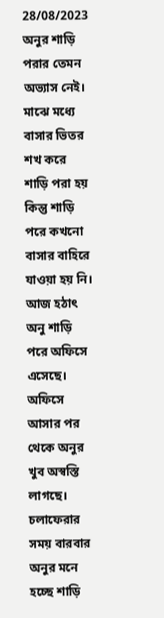28/08/2023
অনুর শাড়ি পরার তেমন অভ্যাস নেই। মাঝে মধ্যে বাসার ভিতর শখ করে শাড়ি পরা হয় কিন্তু শাড়ি পরে কখনো বাসার বাহিরে যাওয়া হয় নি। আজ হঠাৎ অনু শাড়ি পরে অফিসে এসেছে। অফিসে আসার পর থেকে অনুর খুব অস্বস্তি লাগছে। চলাফেরার সময় বারবার অনুর মনে হচ্ছে শাড়ি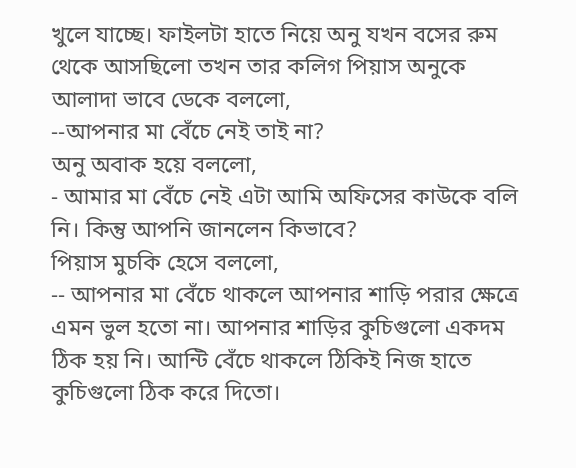খুলে যাচ্ছে। ফাইলটা হাতে নিয়ে অনু যখন বসের রুম থেকে আসছিলো তখন তার কলিগ পিয়াস অনুকে আলাদা ভাবে ডেকে বললো,
--আপনার মা বেঁচে নেই তাই না?
অনু অবাক হয়ে বললো,
- আমার মা বেঁচে নেই এটা আমি অফিসের কাউকে বলি নি। কিন্তু আপনি জানলেন কিভাবে?
পিয়াস মুচকি হেসে বললো,
-- আপনার মা বেঁচে থাকলে আপনার শাড়ি পরার ক্ষেত্রে এমন ভুল হতো না। আপনার শাড়ির কুচিগুলো একদম ঠিক হয় নি। আন্টি বেঁচে থাকলে ঠিকিই নিজ হাতে কুচিগুলো ঠিক করে দিতো।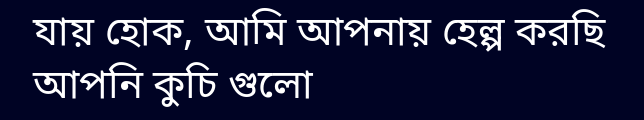যায় হোক, আমি আপনায় হেল্প করছি আপনি কুচি গুলো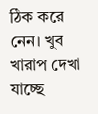ঠিক করে নেন। খুব খারাপ দেখা যাচ্ছে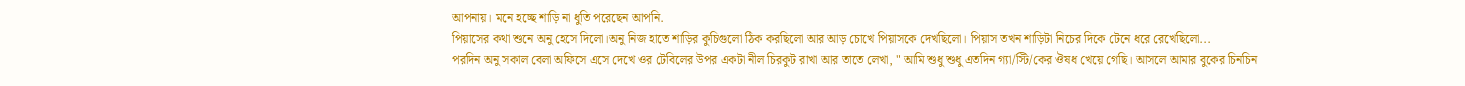আপনায়। মনে হচ্ছে শাড়ি না ধুতি পরেছেন আপনি.
পিয়াসের কথা শুনে অনু হেসে দিলো।অনু নিজ হাতে শাড়ির কুচিগুলো ঠিক করছিলো আর আড় চোখে পিয়াসকে দেখছিলো। পিয়াস তখন শাড়িটা নিচের দিকে টেনে ধরে রেখেছিলো...
পরদিন অনু সকাল বেলা অফিসে এসে দেখে ওর টেবিলের উপর একটা নীল চিরকুট রাখা আর তাতে লেখা, " আমি শুধু শুধু এতদিন গ্যা/স্টি/কের ঔষধ খেয়ে গেছি। আসলে আমার বুকের চিনচিন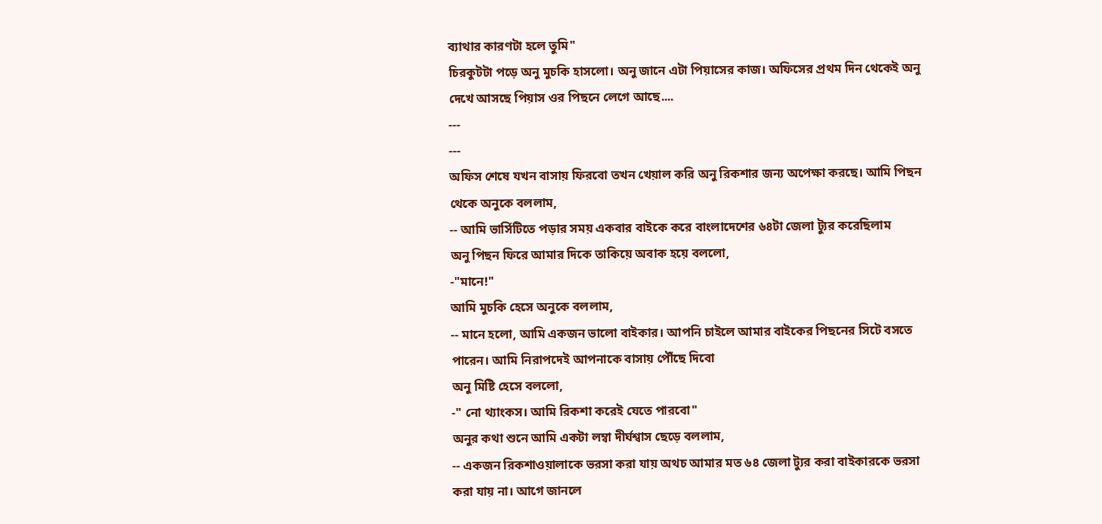ব্যাথার কারণটা হলে তুমি"
চিরকুটটা পড়ে অনু মুচকি হাসলো। অনু জানে এটা পিয়াসের কাজ। অফিসের প্রথম দিন থেকেই অনু দেখে আসছে পিয়াস ওর পিছনে লেগে আছে....
---
---
অফিস শেষে যখন বাসায় ফিরবো তখন খেয়াল করি অনু রিকশার জন্য অপেক্ষা করছে। আমি পিছন থেকে অনুকে বললাম,
-- আমি ভার্সিটিতে পড়ার সময় একবার বাইকে করে বাংলাদেশের ৬৪টা জেলা ট্যুর করেছিলাম
অনু পিছন ফিরে আমার দিকে তাকিয়ে অবাক হয়ে বললো,
-"মানে!"
আমি মুচকি হেসে অনুকে বললাম,
-- মানে হলো, আমি একজন ভালো বাইকার। আপনি চাইলে আমার বাইকের পিছনের সিটে বসতে পারেন। আমি নিরাপদেই আপনাকে বাসায় পৌঁছে দিবো
অনু মিষ্টি হেসে বললো,
-" নো থ্যাংকস। আমি রিকশা করেই যেতে পারবো"
অনুর কথা শুনে আমি একটা লম্বা দীর্ঘশ্বাস ছেড়ে বললাম,
-- একজন রিকশাওয়ালাকে ভরসা করা যায় অথচ আমার মত ৬৪ জেলা ট্যুর করা বাইকারকে ভরসা করা যায় না। আগে জানলে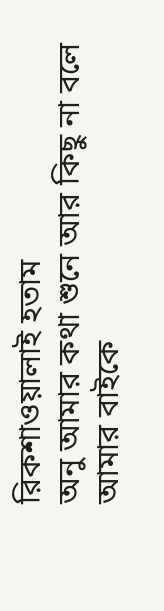রিকশাওয়ালাই হতাম
অনু আমার কথা শুনে আর কিছু না বলে আমার বাইকে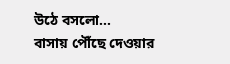উঠে বসলো...
বাসায় পৌঁছে দেওয়ার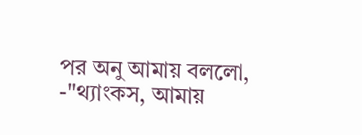পর অনু আমায় বললো,
-"থ্যাংকস, আমায়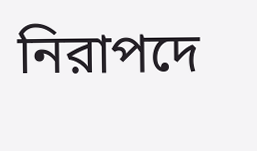নিরাপদে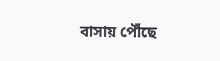বাসায় পৌঁছে